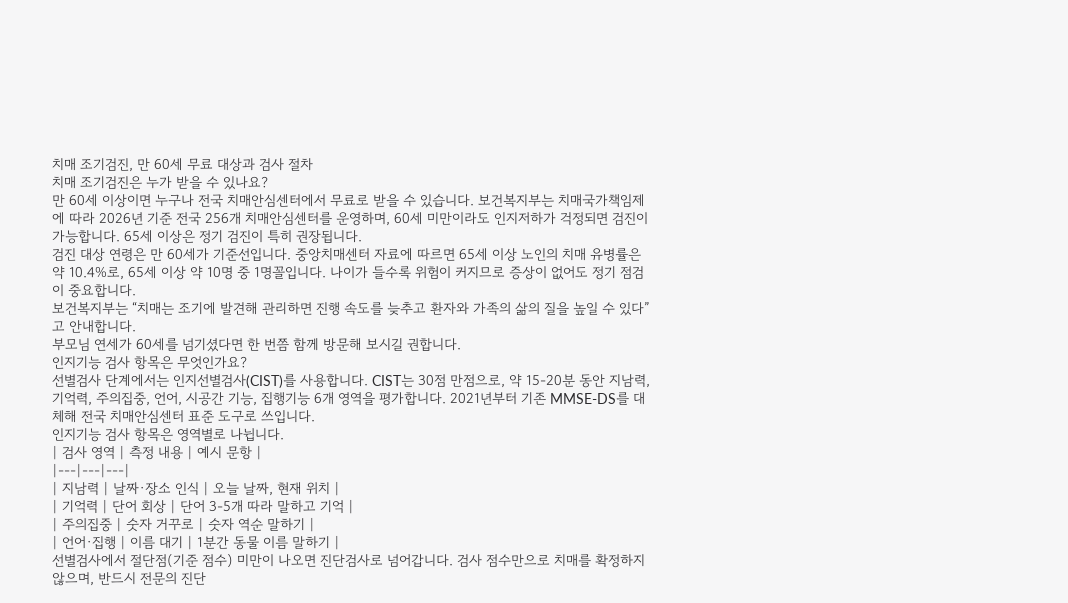치매 조기검진, 만 60세 무료 대상과 검사 절차
치매 조기검진은 누가 받을 수 있나요?
만 60세 이상이면 누구나 전국 치매안심센터에서 무료로 받을 수 있습니다. 보건복지부는 치매국가책임제에 따라 2026년 기준 전국 256개 치매안심센터를 운영하며, 60세 미만이라도 인지저하가 걱정되면 검진이 가능합니다. 65세 이상은 정기 검진이 특히 권장됩니다.
검진 대상 연령은 만 60세가 기준선입니다. 중앙치매센터 자료에 따르면 65세 이상 노인의 치매 유병률은 약 10.4%로, 65세 이상 약 10명 중 1명꼴입니다. 나이가 들수록 위험이 커지므로 증상이 없어도 정기 점검이 중요합니다.
보건복지부는 “치매는 조기에 발견해 관리하면 진행 속도를 늦추고 환자와 가족의 삶의 질을 높일 수 있다”고 안내합니다.
부모님 연세가 60세를 넘기셨다면 한 번쯤 함께 방문해 보시길 권합니다.
인지기능 검사 항목은 무엇인가요?
선별검사 단계에서는 인지선별검사(CIST)를 사용합니다. CIST는 30점 만점으로, 약 15-20분 동안 지남력, 기억력, 주의집중, 언어, 시공간 기능, 집행기능 6개 영역을 평가합니다. 2021년부터 기존 MMSE-DS를 대체해 전국 치매안심센터 표준 도구로 쓰입니다.
인지기능 검사 항목은 영역별로 나뉩니다.
| 검사 영역 | 측정 내용 | 예시 문항 |
|---|---|---|
| 지남력 | 날짜·장소 인식 | 오늘 날짜, 현재 위치 |
| 기억력 | 단어 회상 | 단어 3-5개 따라 말하고 기억 |
| 주의집중 | 숫자 거꾸로 | 숫자 역순 말하기 |
| 언어·집행 | 이름 대기 | 1분간 동물 이름 말하기 |
선별검사에서 절단점(기준 점수) 미만이 나오면 진단검사로 넘어갑니다. 검사 점수만으로 치매를 확정하지 않으며, 반드시 전문의 진단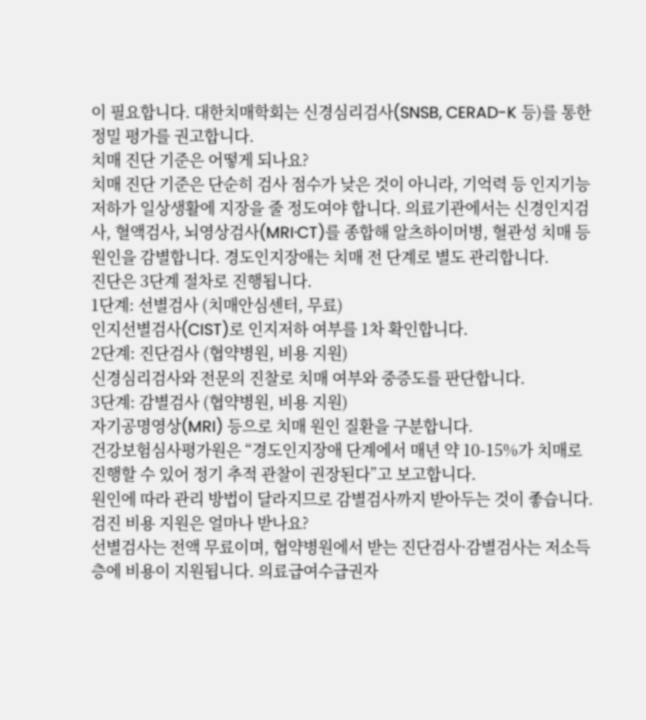이 필요합니다. 대한치매학회는 신경심리검사(SNSB, CERAD-K 등)를 통한 정밀 평가를 권고합니다.
치매 진단 기준은 어떻게 되나요?
치매 진단 기준은 단순히 검사 점수가 낮은 것이 아니라, 기억력 등 인지기능 저하가 일상생활에 지장을 줄 정도여야 합니다. 의료기관에서는 신경인지검사, 혈액검사, 뇌영상검사(MRI·CT)를 종합해 알츠하이머병, 혈관성 치매 등 원인을 감별합니다. 경도인지장애는 치매 전 단계로 별도 관리합니다.
진단은 3단계 절차로 진행됩니다.
1단계: 선별검사 (치매안심센터, 무료)
인지선별검사(CIST)로 인지저하 여부를 1차 확인합니다.
2단계: 진단검사 (협약병원, 비용 지원)
신경심리검사와 전문의 진찰로 치매 여부와 중증도를 판단합니다.
3단계: 감별검사 (협약병원, 비용 지원)
자기공명영상(MRI) 등으로 치매 원인 질환을 구분합니다.
건강보험심사평가원은 “경도인지장애 단계에서 매년 약 10-15%가 치매로 진행할 수 있어 정기 추적 관찰이 권장된다”고 보고합니다.
원인에 따라 관리 방법이 달라지므로 감별검사까지 받아두는 것이 좋습니다.
검진 비용 지원은 얼마나 받나요?
선별검사는 전액 무료이며, 협약병원에서 받는 진단검사·감별검사는 저소득층에 비용이 지원됩니다. 의료급여수급권자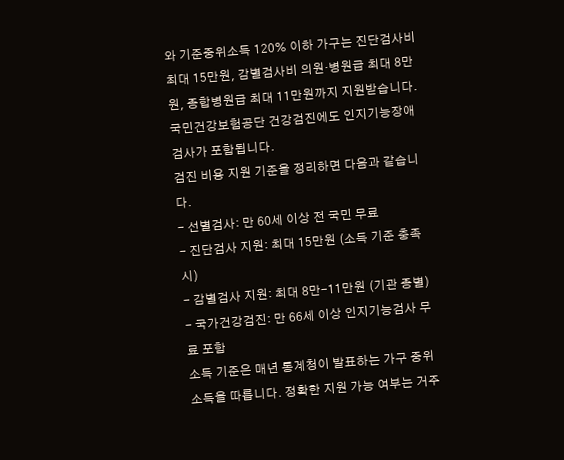와 기준중위소득 120% 이하 가구는 진단검사비 최대 15만원, 감별검사비 의원·병원급 최대 8만원, 종합병원급 최대 11만원까지 지원받습니다. 국민건강보험공단 건강검진에도 인지기능장애 검사가 포함됩니다.
검진 비용 지원 기준을 정리하면 다음과 같습니다.
- 선별검사: 만 60세 이상 전 국민 무료
- 진단검사 지원: 최대 15만원 (소득 기준 충족 시)
- 감별검사 지원: 최대 8만-11만원 (기관 종별)
- 국가건강검진: 만 66세 이상 인지기능검사 무료 포함
소득 기준은 매년 통계청이 발표하는 가구 중위소득을 따릅니다. 정확한 지원 가능 여부는 거주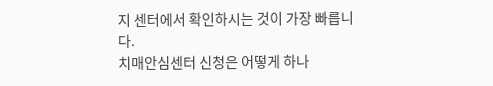지 센터에서 확인하시는 것이 가장 빠릅니다.
치매안심센터 신청은 어떻게 하나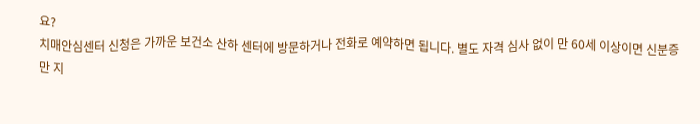요?
치매안심센터 신청은 가까운 보건소 산하 센터에 방문하거나 전화로 예약하면 됩니다. 별도 자격 심사 없이 만 60세 이상이면 신분증만 지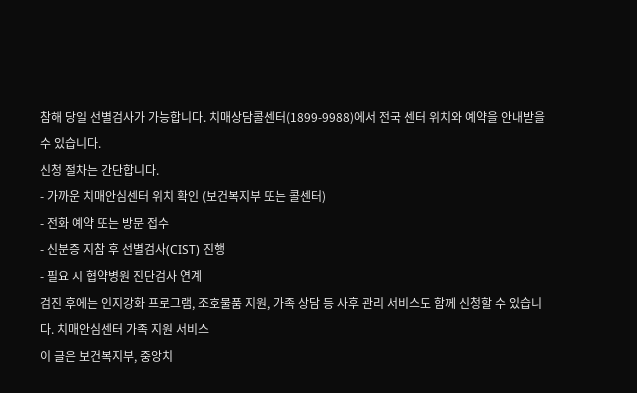참해 당일 선별검사가 가능합니다. 치매상담콜센터(1899-9988)에서 전국 센터 위치와 예약을 안내받을 수 있습니다.
신청 절차는 간단합니다.
- 가까운 치매안심센터 위치 확인 (보건복지부 또는 콜센터)
- 전화 예약 또는 방문 접수
- 신분증 지참 후 선별검사(CIST) 진행
- 필요 시 협약병원 진단검사 연계
검진 후에는 인지강화 프로그램, 조호물품 지원, 가족 상담 등 사후 관리 서비스도 함께 신청할 수 있습니다. 치매안심센터 가족 지원 서비스
이 글은 보건복지부, 중앙치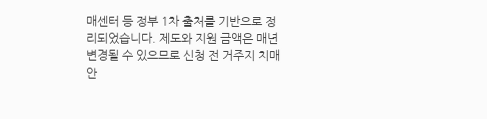매센터 등 정부 1차 출처를 기반으로 정리되었습니다. 제도와 지원 금액은 매년 변경될 수 있으므로 신청 전 거주지 치매안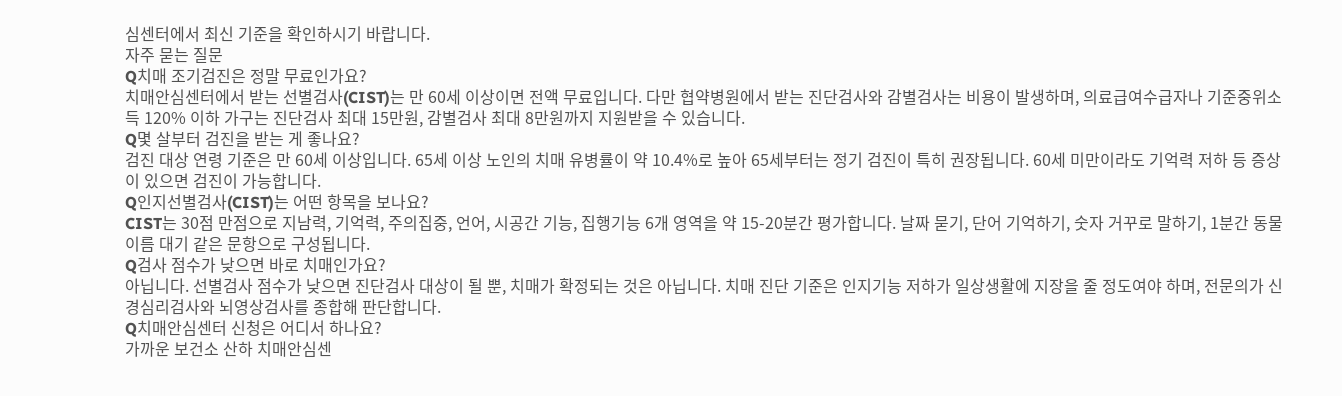심센터에서 최신 기준을 확인하시기 바랍니다.
자주 묻는 질문
Q치매 조기검진은 정말 무료인가요?
치매안심센터에서 받는 선별검사(CIST)는 만 60세 이상이면 전액 무료입니다. 다만 협약병원에서 받는 진단검사와 감별검사는 비용이 발생하며, 의료급여수급자나 기준중위소득 120% 이하 가구는 진단검사 최대 15만원, 감별검사 최대 8만원까지 지원받을 수 있습니다.
Q몇 살부터 검진을 받는 게 좋나요?
검진 대상 연령 기준은 만 60세 이상입니다. 65세 이상 노인의 치매 유병률이 약 10.4%로 높아 65세부터는 정기 검진이 특히 권장됩니다. 60세 미만이라도 기억력 저하 등 증상이 있으면 검진이 가능합니다.
Q인지선별검사(CIST)는 어떤 항목을 보나요?
CIST는 30점 만점으로 지남력, 기억력, 주의집중, 언어, 시공간 기능, 집행기능 6개 영역을 약 15-20분간 평가합니다. 날짜 묻기, 단어 기억하기, 숫자 거꾸로 말하기, 1분간 동물 이름 대기 같은 문항으로 구성됩니다.
Q검사 점수가 낮으면 바로 치매인가요?
아닙니다. 선별검사 점수가 낮으면 진단검사 대상이 될 뿐, 치매가 확정되는 것은 아닙니다. 치매 진단 기준은 인지기능 저하가 일상생활에 지장을 줄 정도여야 하며, 전문의가 신경심리검사와 뇌영상검사를 종합해 판단합니다.
Q치매안심센터 신청은 어디서 하나요?
가까운 보건소 산하 치매안심센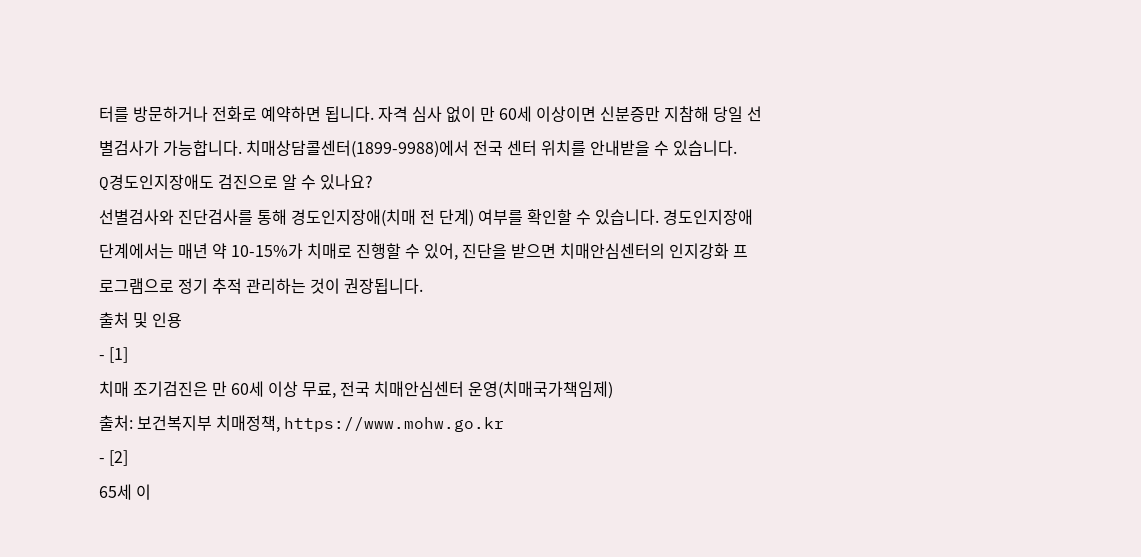터를 방문하거나 전화로 예약하면 됩니다. 자격 심사 없이 만 60세 이상이면 신분증만 지참해 당일 선별검사가 가능합니다. 치매상담콜센터(1899-9988)에서 전국 센터 위치를 안내받을 수 있습니다.
Q경도인지장애도 검진으로 알 수 있나요?
선별검사와 진단검사를 통해 경도인지장애(치매 전 단계) 여부를 확인할 수 있습니다. 경도인지장애 단계에서는 매년 약 10-15%가 치매로 진행할 수 있어, 진단을 받으면 치매안심센터의 인지강화 프로그램으로 정기 추적 관리하는 것이 권장됩니다.
출처 및 인용
- [1]
치매 조기검진은 만 60세 이상 무료, 전국 치매안심센터 운영(치매국가책임제)
출처: 보건복지부 치매정책, https://www.mohw.go.kr
- [2]
65세 이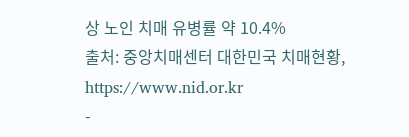상 노인 치매 유병률 약 10.4%
출처: 중앙치매센터 대한민국 치매현황, https://www.nid.or.kr
-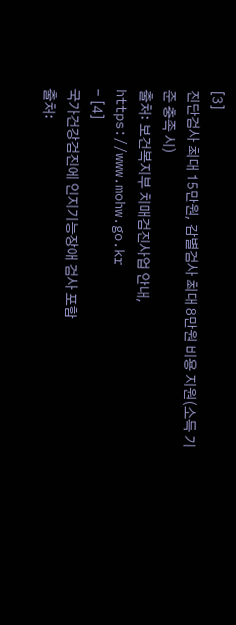[3]
진단검사 최대 15만원, 감별검사 최대 8만원 비용 지원(소득 기준 충족 시)
출처: 보건복지부 치매검진사업 안내, https://www.mohw.go.kr
- [4]
국가건강검진에 인지기능장애 검사 포함
출처: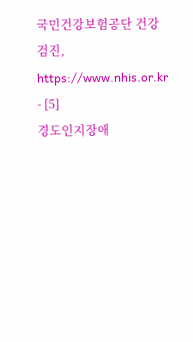국민건강보험공단 건강검진, https://www.nhis.or.kr
- [5]
경도인지장애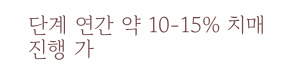단계 연간 약 10-15% 치매 진행 가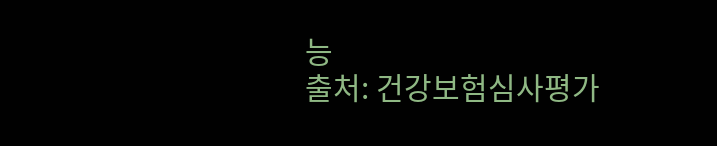능
출처: 건강보험심사평가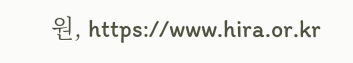원, https://www.hira.or.kr